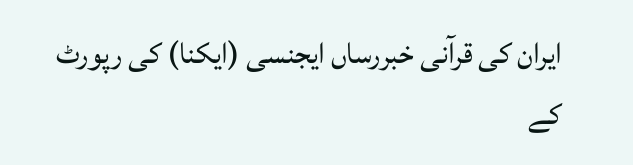ايران كی قرآنی خبررساں ايجنسی (ايكنا) كی رپورٹ كے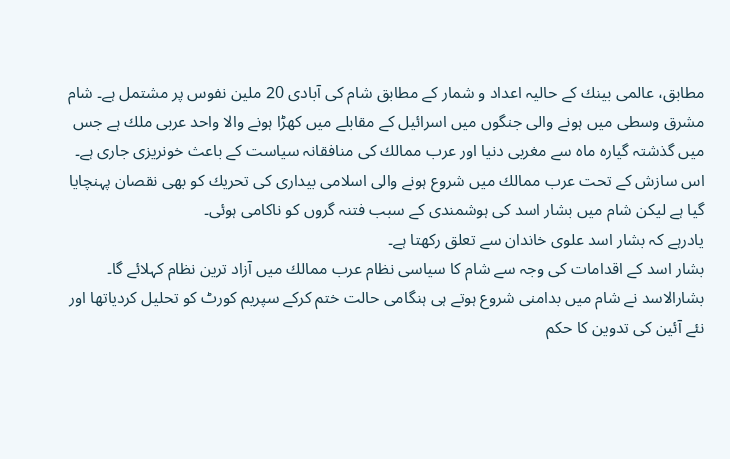مطابق، عالمی بينك كے حالیہ اعداد و شمار كے مطابق شام كی آبادی 20 ملين نفوس پر مشتمل ہے۔ شام مشرق وسطی میں ہونے والی جنگوں میں اسرائيل كے مقابلے میں كھڑا ہونے والا واحد عربی ملك ہے جس میں گذشتہ گيارہ ماہ سے مغربی دنيا اور عرب ممالك كی منافقانہ سياست كے باعث خونريزی جاری ہے۔
اس سازش كے تحت عرب ممالك میں شروع ہونے والی اسلامی بيداری كی تحريك كو بھی نقصان پہنچايا گيا ہے ليكن شام میں بشار اسد كی ہوشمندی كے سبب فتنہ گروں كو ناكامی ہوئی۔
يادرہے كہ بشار اسد علوی خاندان سے تعلق ركھتا ہے۔
بشار اسد كے اقدامات كی وجہ سے شام كا سياسی نظام عرب ممالك میں آزاد ترين نظام كہلائے گا۔ بشارالاسد نے شام میں بدامنی شروع ہوتے ہی ہنگامی حالت ختم كركے سپريم كورٹ كو تحليل كردياتھا اور نئے آئين كی تدوين كا حكم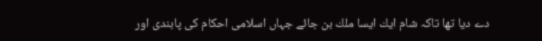دے ديا تھا تاكہ شام ايك ايسا ملك بن جائے جہاں اسلامی احكام كی پابندی اور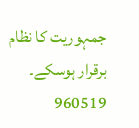جمہوريت كا نظام برقرار ہوسكے۔
960519